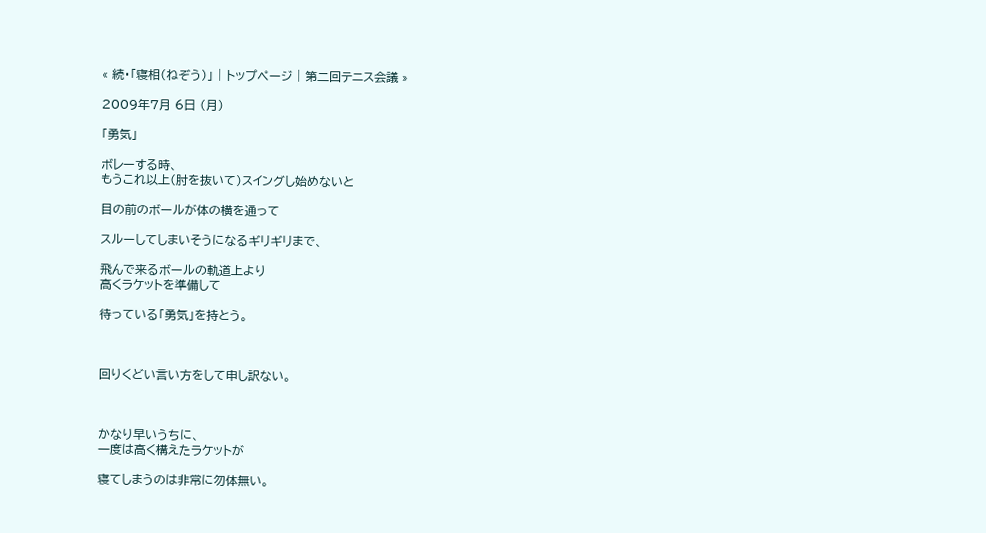« 続・「寝相(ねぞう)」 | トップページ | 第二回テニス会議 »

2009年7月 6日 (月)

「勇気」

ボレーする時、
もうこれ以上(肘を抜いて)スイングし始めないと

目の前のボールが体の横を通って

スルーしてしまいそうになるギリギリまで、

飛んで来るボールの軌道上より
高くラケットを準備して

待っている「勇気」を持とう。



回りくどい言い方をして申し訳ない。



かなり早いうちに、
一度は高く構えたラケットが

寝てしまうのは非常に勿体無い。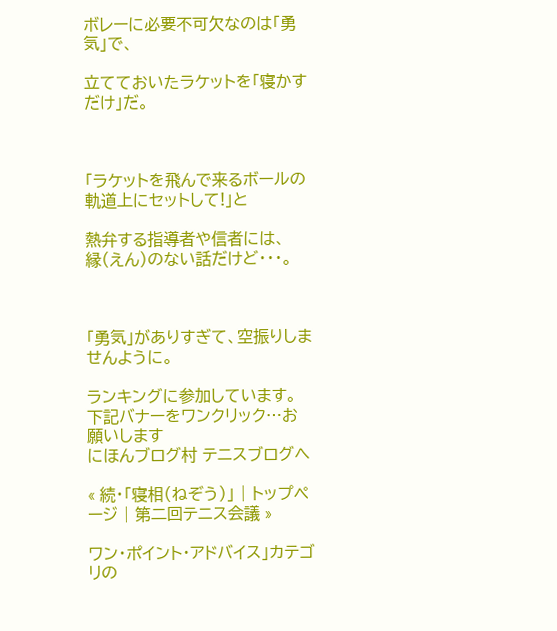ボレーに必要不可欠なのは「勇気」で、

立てておいたラケットを「寝かすだけ」だ。



「ラケットを飛んで来るボールの軌道上にセットして!」と

熱弁する指導者や信者には、
縁(えん)のない話だけど・・・。



「勇気」がありすぎて、空振りしませんように。

ランキングに参加しています。 下記バナーをワンクリック…お願いします
にほんブログ村 テニスブログへ

« 続・「寝相(ねぞう)」 | トップページ | 第二回テニス会議 »

ワン・ポイント・アドバイス」カテゴリの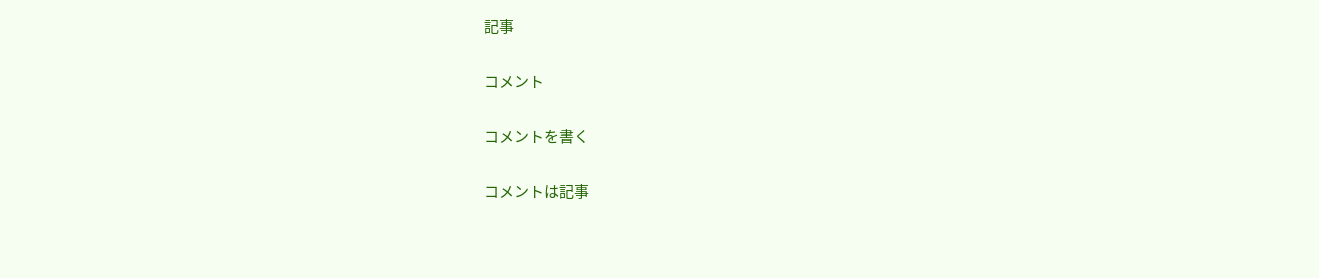記事

コメント

コメントを書く

コメントは記事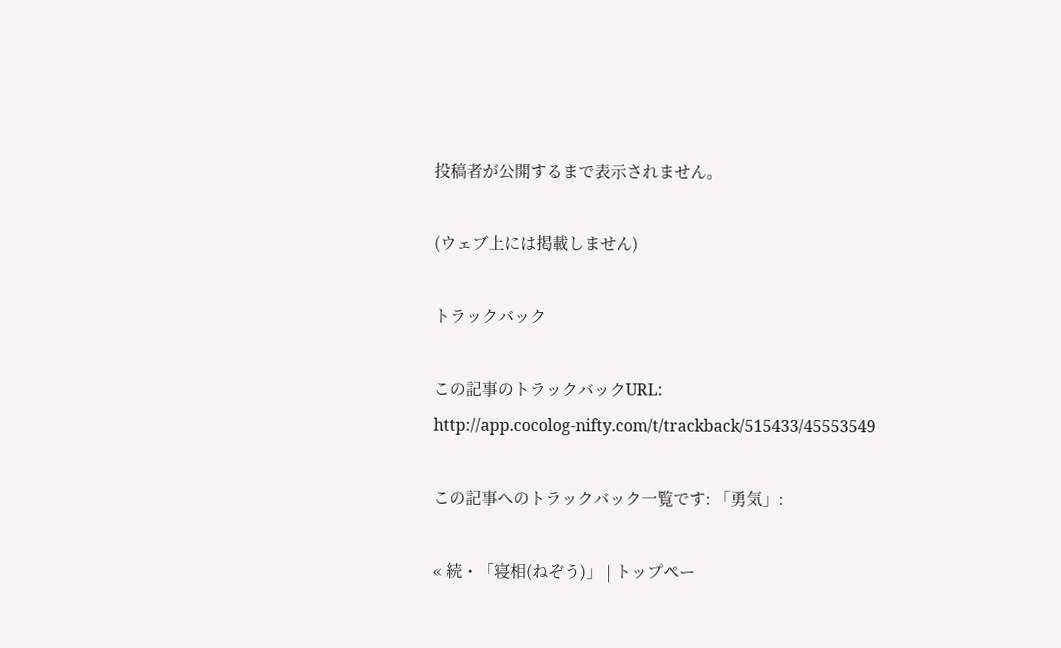投稿者が公開するまで表示されません。

(ウェブ上には掲載しません)

トラックバック

この記事のトラックバックURL:
http://app.cocolog-nifty.com/t/trackback/515433/45553549

この記事へのトラックバック一覧です: 「勇気」:

« 続・「寝相(ねぞう)」 | トップペー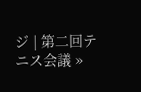ジ | 第二回テニス会議 »